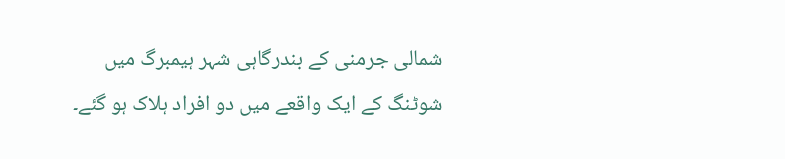شمالی جرمنی کے بندرگاہی شہر ہیمبرگ میں شوٹنگ کے ایک واقعے میں دو افراد ہلاک ہو گئے۔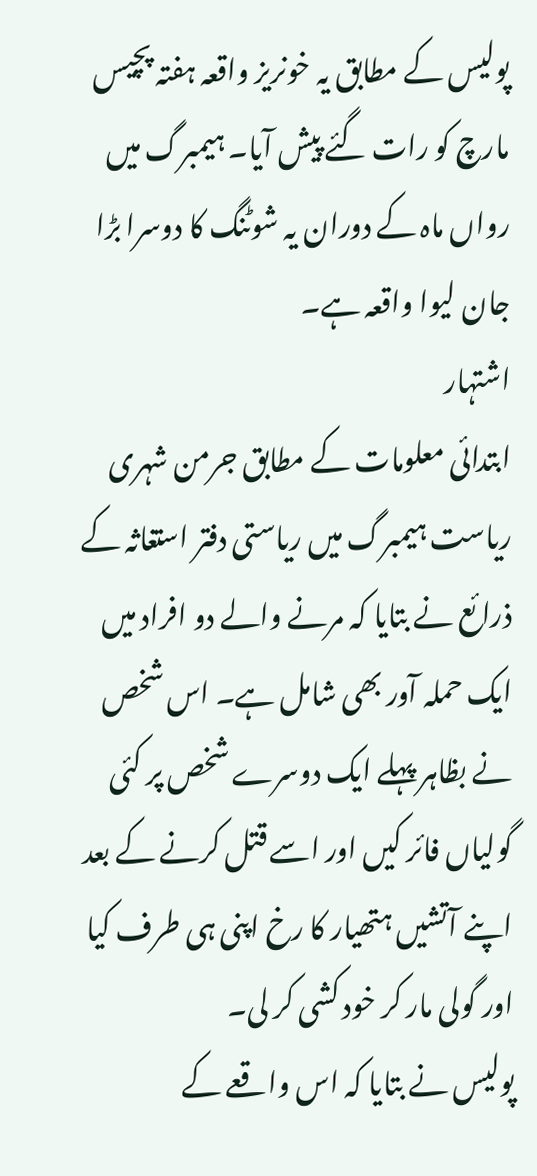پولیس کے مطابق یہ خونریز واقعہ ہفتہ پچیس مارچ کو رات گئے پیش آیا۔ ہیمبرگ میں رواں ماہ کے دوران یہ شوٹنگ کا دوسرا بڑا جان لیوا واقعہ ہے۔
اشتہار
ابتدائی معلومات کے مطابق جرمن شہری ریاست ہیمبرگ میں ریاستی دفتر استغاثہ کے ذرائع نے بتایا کہ مرنے والے دو افراد میں ایک حملہ آور بھی شامل ہے۔ اس شخص نے بظاہر پہلے ایک دوسرے شخص پر کئی گولیاں فائر کیں اور اسے قتل کرنے کے بعد اپنے آتشیں ہتھیار کا رخ اپنی ہی طرف کیا اور گولی مار کر خود کشی کر لی۔
پولیس نے بتایا کہ اس واقعے کے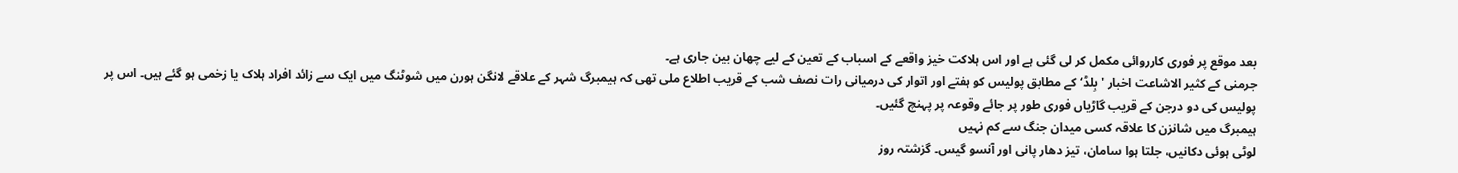بعد موقع پر فوری کارروائی مکمل کر لی گئی ہے اور اس ہلاکت خیز واقعے کے اسباب کے تعین کے لیے چھان بین جاری ہے۔
جرمنی کے کثیر الاشاعت اخبار 'بِلڈ‘ کے مطابق پولیس کو ہفتے اور اتوار کی درمیانی رات نصف شب کے قریب اطلاع ملی تھی کہ ہیمبرگ شہر کے علاقے لانگن ہورن میں شوٹنگ میں ایک سے زائد افراد ہلاک یا زخمی ہو گئے ہیں۔ اس پر پولیس کی دو درجن کے قریب گاڑیاں فوری طور پر جائے وقوعہ پر پہنچ گئیں۔
ہیمبرگ میں شانزن کا علاقہ کسی میدان جنگ سے کم نہیں
لوٹی ہوئی دکانیں، جلتا ہوا سامان، تیز دھار پانی اور آنسو گیس۔ گزشتہ روز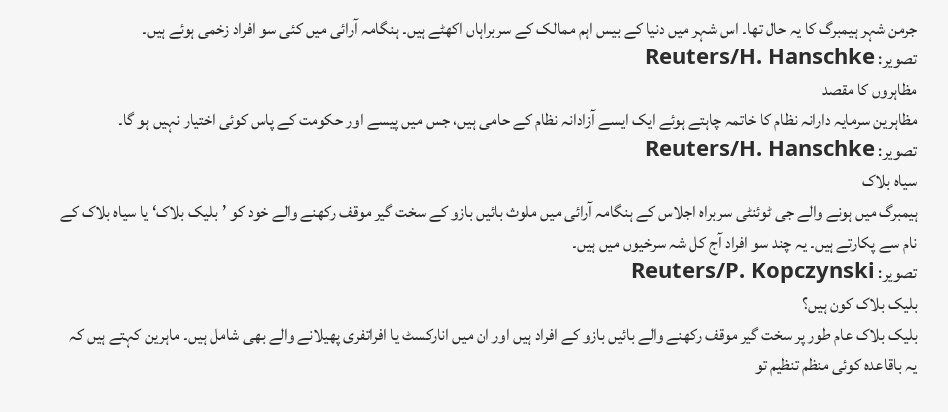جرمن شہر ہیمبرگ کا یہ حال تھا۔ اس شہر میں دنیا کے بیس اہم ممالک کے سربراہاں اکھٹے ہیں۔ ہنگامہ آرائی میں کئی سو افراد زخمی ہوئے ہیں۔
تصویر: Reuters/H. Hanschke
مظاہروں کا مقصد
مظاہرین سرمایہ دارانہ نظام کا خاتمہ چاہتے ہوئے ایک ایسے آزادانہ نظام کے حامی ہیں، جس میں پیسے اور حکومت کے پاس کوئی اختیار نہیں ہو گا۔
تصویر: Reuters/H. Hanschke
سیاہ بلاک
ہیمبرگ میں ہونے والے جی ٹوئنٹی سربراہ اجلاس کے ہنگامہ آرائی میں ملوث بائیں بازو کے سخت گیر موقف رکھنے والے خود کو ’بلیک بلاک‘ یا سیاہ بلاک کے نام سے پکارتے ہیں۔ یہ چند سو افراد آج کل شہ سرخیوں میں ہیں۔
تصویر: Reuters/P. Kopczynski
بلیک بلاک کون ہیں؟
بلیک بلاک عام طور پر سخت گیر موقف رکھنے والے بائیں بازو کے افراد ہیں اور ان میں انارکسٹ یا افراتفری پھیلانے والے بھی شامل ہیں۔ ماہرین کہتے ہیں کہ یہ باقاعدہ کوئی منظم تنظیم تو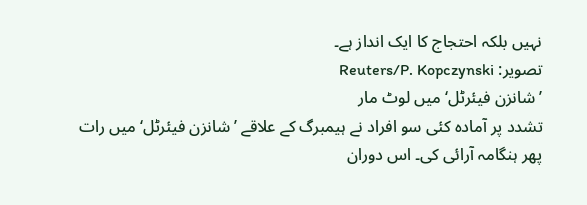نہیں بلکہ احتجاج کا ایک انداز ہے۔
تصویر: Reuters/P. Kopczynski
’شانزن فیئرٹل‘ میں لوٹ مار
تشدد پر آمادہ کئی سو افراد نے ہیمبرگ کے علاقے ’شانزن فیئرٹل‘ میں رات پھر ہنگامہ آرائی کی۔ اس دوران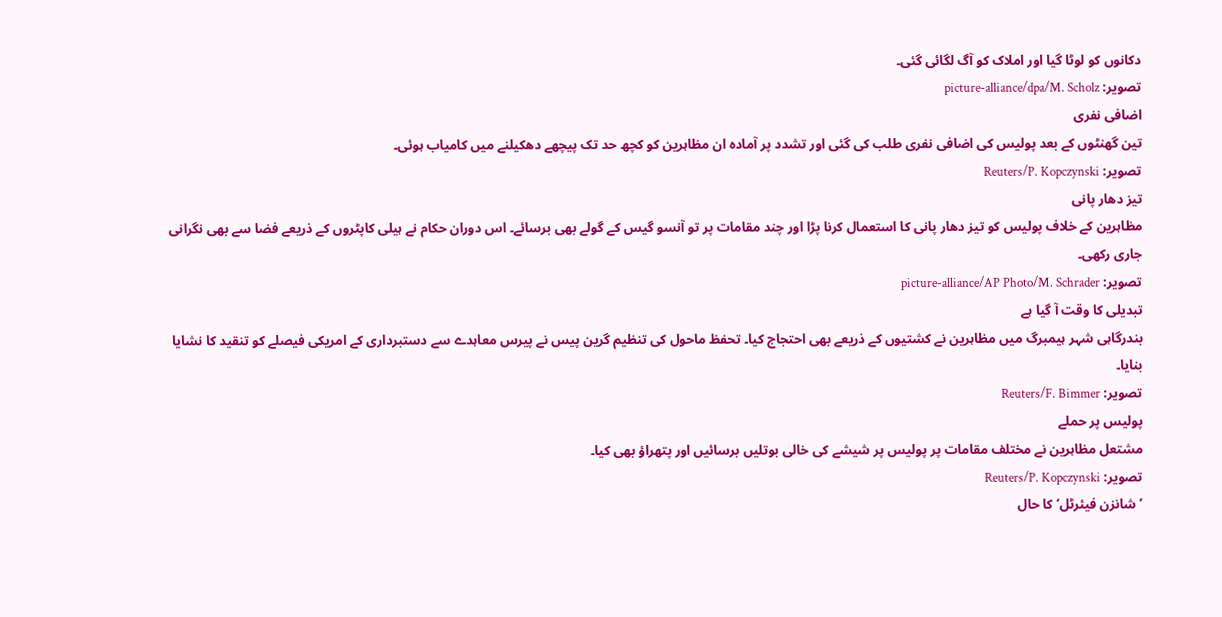دکانوں کو لوٹا گیا اور املاک کو آگ لگائی گئی۔
تصویر: picture-alliance/dpa/M. Scholz
اضافی نفری
تین گھنٹوں کے بعد پولیس کی اضافی نفری طلب کی گئی اور تشدد پر آمادہ ان مظاہرین کو کچھ حد تک پیچھے دھکیلنے میں کامیاب ہوئی۔
تصویر: Reuters/P. Kopczynski
تیز دھار پانی
مظاہرین کے خلاف پولیس کو تیز دھار پانی کا استعمال کرنا پڑا اور چند مقامات پر تو آنسو گیس کے گولے بھی برسائے۔ اس دوران حکام نے ہیلی کاپٹروں کے ذریعے فضا سے بھی نگرانی جاری رکھی۔
تصویر: picture-alliance/AP Photo/M. Schrader
تبدیلی کا وقت آ گیا ہے
بندرگاہی شہر ہیمبرگ میں مظاہرین نے کشتیوں کے ذریعے بھی احتجاج کیا۔ تحفظ ماحول کی تنظیم گرین پیس نے پیرس معاہدے سے دستبرداری کے امریکی فیصلے کو تنقید کا نشایا بنایا۔
تصویر: Reuters/F. Bimmer
پولیس پر حملے
مشتعل مظاہرین نے مختلف مقامات پر پولیس پر شیشے کی خالی بوتلیں برسائیں اور پتھراؤ بھی کیا۔
تصویر: Reuters/P. Kopczynski
’شانزن فیئرٹل‘ کا حال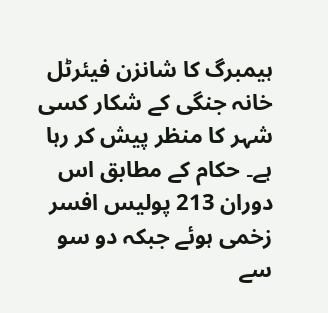ہیمبرگ کا شانزن فیئرٹل خانہ جنگی کے شکار کسی شہر کا منظر پیش کر رہا ہے۔ حکام کے مطابق اس دوران 213 پولیس افسر زخمی ہوئے جبکہ دو سو سے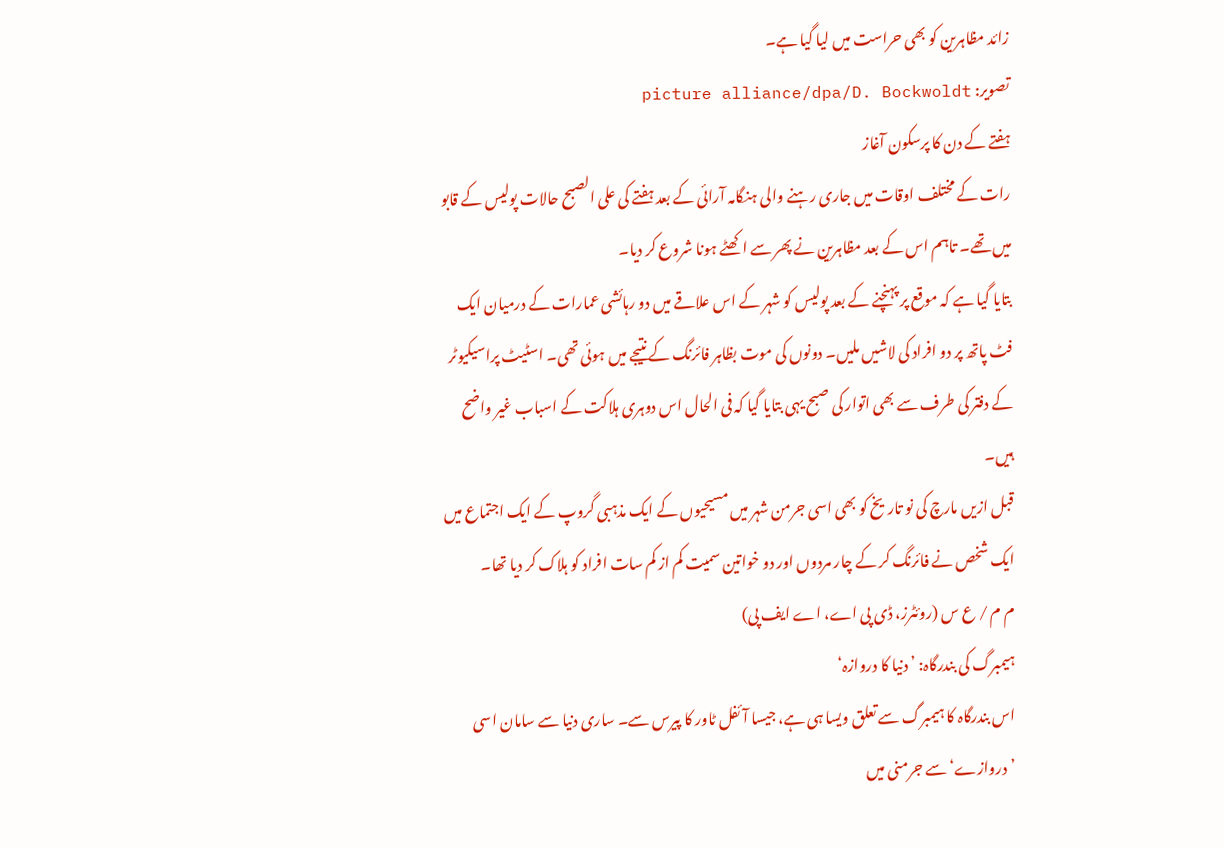زائد مظاہرین کو بھی حراست میں لیا گیا ہے۔
تصویر: picture alliance/dpa/D. Bockwoldt
ہفتے کے دن کا پرسکون آغاز
رات کے مختلف اوقات میں جاری رہنے والی ہنگامہ آرائی کے بعد ہفتے کی علی الصبح حالات پولیس کے قابو میں تھے۔ تاہم اس کے بعد مظاہرین نے پھر سے اکھٹے ہونا شروع کر دیا۔
بتایا گیا ہے کہ موقع پر پہنچنے کے بعد پولیس کو شہر کے اس علاقے میں دو رہائشی عمارات کے درمیان ایک فٹ پاتھ پر دو افراد کی لاشیں ملیں۔ دونوں کی موت بظاہر فائرنگ کے نتیجے میں ہوئی تھی۔ اسٹیٹ پراسیکیوٹر کے دفتر کی طرف سے بھی اتوار کی صبح یہی بتایا گیا کہ فی الحال اس دوہری ہلاکت کے اسباب غیر واضح ہیں۔
قبل ازیں مارچ کی نو تاریخ کو بھی اسی جرمن شہر میں مسیحیوں کے ایک مذہبی گروپ کے ایک اجتماع میں ایک شخص نے فائرنگ کر کے چار مردوں اور دو خواتین سمیت کم از کم سات افراد کو ہلاک کر دیا تھا۔
م م / ع س (روئٹرز، ڈی پی اے، اے ایف پی)
ہیمبرگ کی بندرگاہ: ’دنیا کا دروازہ‘
اس بندرگاہ کا ہیمبرگ سے تعلق ویسا ہی ہے، جیسا آئفل ٹاور کا پیرس سے۔ ساری دنیا سے سامان اسی ’دروازے‘ سے جرمنی میں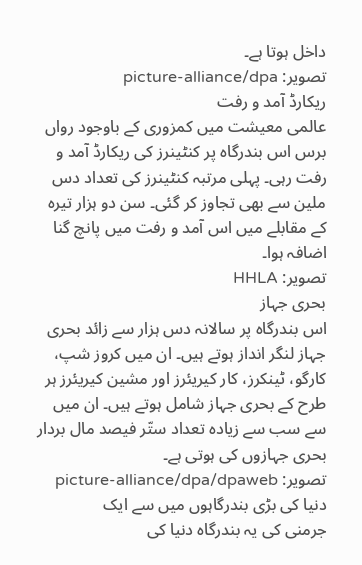داخل ہوتا ہے۔
تصویر: picture-alliance/dpa
ریکارڈ آمد و رفت
عالمی معیشت میں کمزوری کے باوجود رواں برس اس بندرگاہ پر کنٹینرز کی ریکارڈ آمد و رفت رہی۔ پہلی مرتبہ کنٹینرز کی تعداد دس ملین سے بھی تجاوز کر گئی۔ سن دو ہزار تیرہ کے مقابلے میں اس آمد و رفت میں پانچ گنا اضافہ ہوا۔
تصویر: HHLA
بحری جہاز
اس بندرگاہ پر سالانہ دس ہزار سے زائد بحری جہاز لنگر انداز ہوتے ہیں۔ ان میں کروز شپ، کارگو، ٹینکرز، کار کیریئرز اور مشین کیریئرز ہر طرح کے بحری جہاز شامل ہوتے ہیں۔ ان میں سے سب سے زیادہ تعداد ستّر فیصد مال بردار بحری جہازوں کی ہوتی ہے۔
تصویر: picture-alliance/dpa/dpaweb
دنیا کی بڑی بندرگاہوں میں سے ایک
جرمنی کی یہ بندرگاہ دنیا کی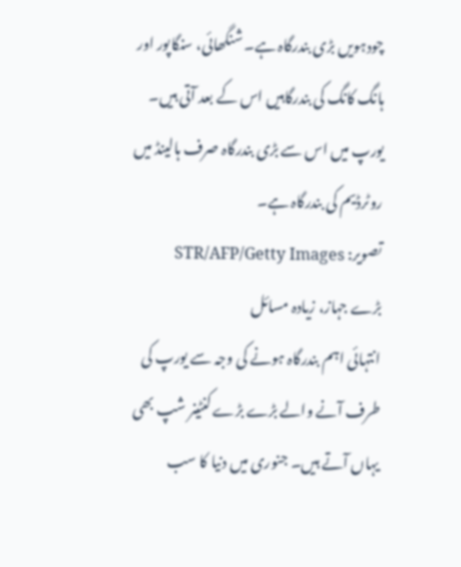چودہویں بڑی بندرگاہ ہے۔ شنگھائی، سنگاپور اور ہانگ کانگ کی بندرگاہیں اس کے بعد آتی ہیں۔ یورپ میں اس سے بڑی بندرگاہ صرف ہالینڈ میں روٹرڈیم کی بندرگاہ ہے۔
تصویر: STR/AFP/Getty Images
بڑے جہاز، زیادہ مسائل
انتہائی اہم بندرگاہ ہونے کی وجہ سے یورپ کی طرف آنے والے بڑے بڑے کنٹینر شپ بھی یہاں آتے ہیں۔ جنوری میں دنیا کا سب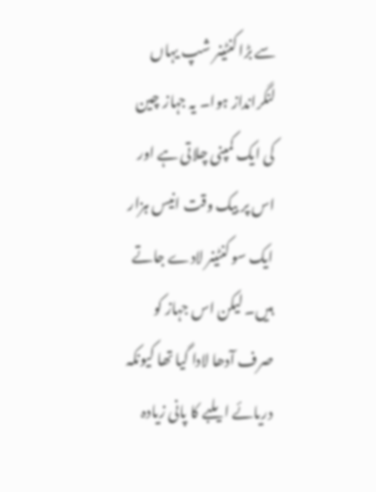سے بڑا کنٹینر شپ یہاں لنگرانداز ہوا۔ یہ جہاز چین کی ایک کمپنی چلاتی ہے اور اس پر بیک وقت انیس ہزار ایک سو کنٹینر لادے جاتے ہیں۔ لیکن اس جہاز کو صرف آدھا لادا گیا تھا کیونکہ دریائے ایلبے کا پانی زیادہ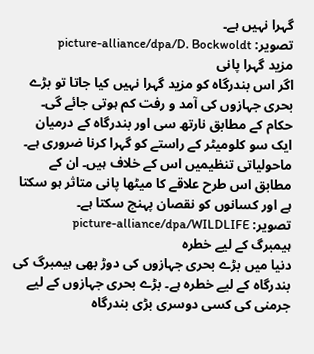گہرا نہیں ہے۔
تصویر: picture-alliance/dpa/D. Bockwoldt
مزید گہرا پانی
اگر اس بندرگاہ کو مزید گہرا نہیں کیا جاتا تو بڑے بحری جہازوں کی آمد و رفت کم ہوتی جائے گی۔ حکام کے مطابق نارتھ سی اور بندرگاہ کے درمیان ایک سو کلومیٹر کے راستے کو گہرا کرنا ضروری ہے۔ ماحولیاتی تنظیمیں اس کے خلاف ہیں۔ ان کے مطابق اس طرح علاقے کا میٹھا پانی متاثر ہو سکتا ہے اور کسانوں کو نقصان پہنچ سکتا ہے۔
تصویر: picture-alliance/dpa/WILDLIFE
ہیمبرگ کے لیے خطرہ
دنیا میں بڑے بحری جہازوں کی دوڑ بھی ہیمبرگ کی بندرگاہ کے لیے خطرہ ہے۔ بڑے بحری جہازوں کے لیے جرمنی کی کسی دوسری بڑی بندرگاہ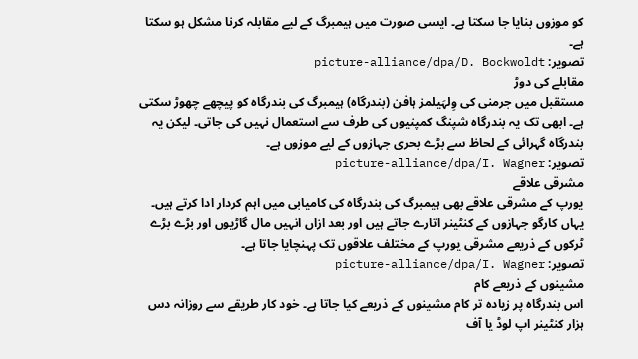کو موزوں بنایا جا سکتا ہے۔ ایسی صورت میں ہیمبرگ کے لیے مقابلہ کرنا مشکل ہو سکتا ہے۔
تصویر: picture-alliance/dpa/D. Bockwoldt
مقابلے کی دوڑ
مستقبل میں جرمنی کی وِلہَیلمز ہافن (بندرگاہ) ہیمبرگ کی بندرگاہ کو پیچھے چھوڑ سکتی ہے۔ ابھی تک یہ بندرگاہ شپنگ کمپنیوں کی طرف سے استعمال نہیں کی جاتی۔ لیکن یہ بندرگاہ گہرائی کے لحاظ سے بڑے بحری جہازوں کے لیے موزوں ہے۔
تصویر: picture-alliance/dpa/I. Wagner
مشرقی علاقے
یورپ کے مشرقی علاقے بھی ہیمبرگ کی بندرگاہ کی کامیابی میں اہم کردار ادا کرتے ہیں۔ یہاں کارگو جہازوں کے کنٹینر اتارے جاتے ہیں اور بعد ازاں انہیں مال گاڑیوں اور بڑے بڑے ٹرکوں کے ذریعے مشرقی یورپ کے مختلف علاقوں تک پہنچایا جاتا ہے۔
تصویر: picture-alliance/dpa/I. Wagner
مشینوں کے ذریعے کام
اس بندرگاہ پر زیادہ تر کام مشینوں کے ذریعے کیا جاتا ہے۔ خود کار طریقے سے روزانہ دس ہزار کنٹینر اپ لوڈ یا آف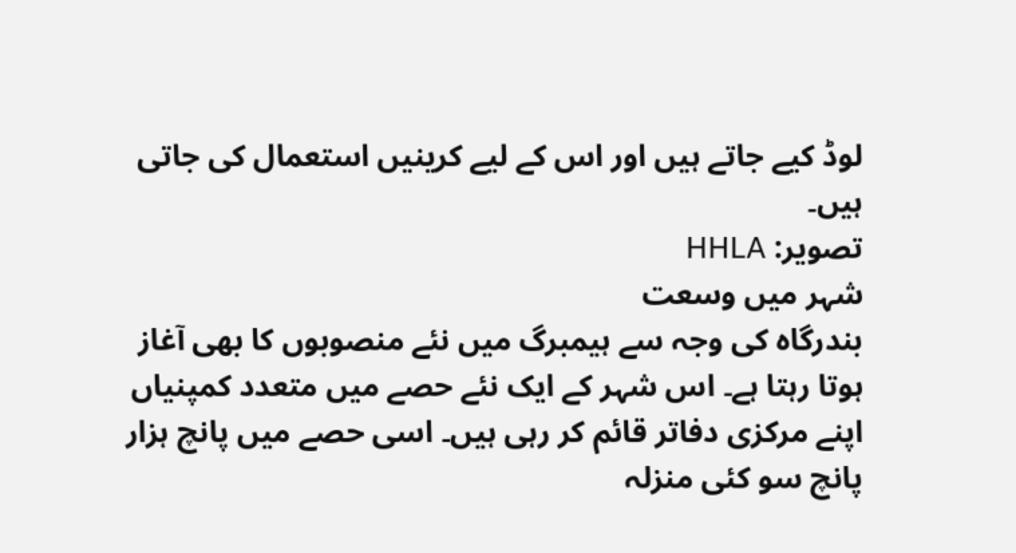لوڈ کیے جاتے ہیں اور اس کے لیے کرینیں استعمال کی جاتی ہیں۔
تصویر: HHLA
شہر میں وسعت
بندرگاہ کی وجہ سے ہیمبرگ میں نئے منصوبوں کا بھی آغاز ہوتا رہتا ہے۔ اس شہر کے ایک نئے حصے میں متعدد کمپنیاں اپنے مرکزی دفاتر قائم کر رہی ہیں۔ اسی حصے میں پانچ ہزار پانچ سو کئی منزلہ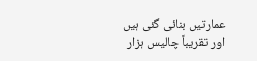عمارتیں بنائی گئی ہیں اور تقریباً چالیس ہزار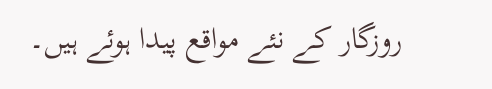روزگار کے نئے مواقع پیدا ہوئے ہیں۔